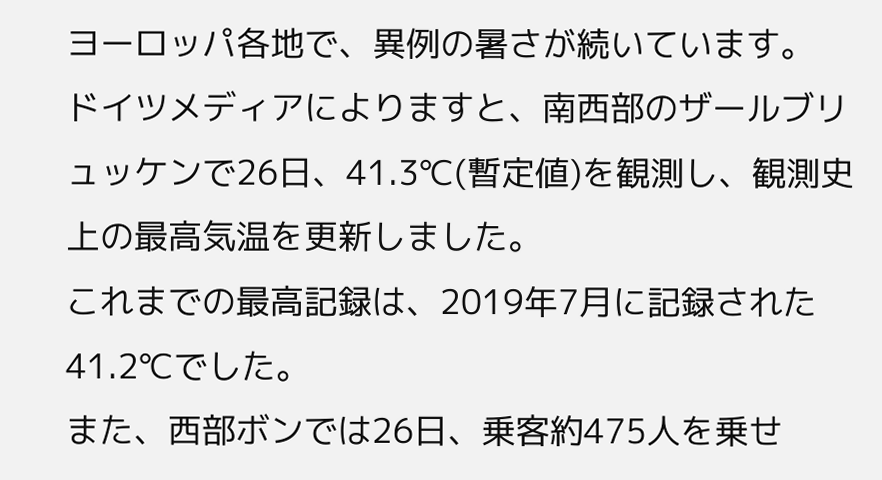ヨーロッパ各地で、異例の暑さが続いています。
ドイツメディアによりますと、南西部のザールブリュッケンで26日、41.3℃(暫定値)を観測し、観測史上の最高気温を更新しました。
これまでの最高記録は、2019年7月に記録された41.2℃でした。
また、西部ボンでは26日、乗客約475人を乗せ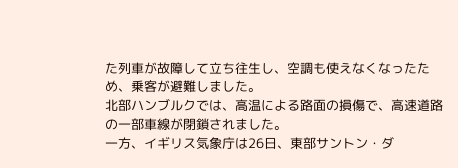た列車が故障して立ち往生し、空調も使えなくなったため、乗客が避難しました。
北部ハンブルクでは、高温による路面の損傷で、高速道路の一部車線が閉鎖されました。
一方、イギリス気象庁は26日、東部サントン・ダ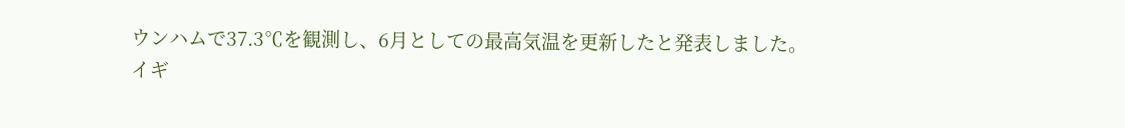ウンハムで37.3℃を観測し、6月としての最高気温を更新したと発表しました。
イギ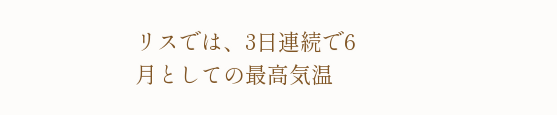リスでは、3日連続で6月としての最高気温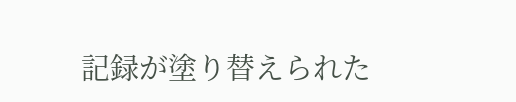記録が塗り替えられた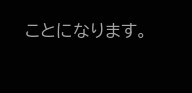ことになります。